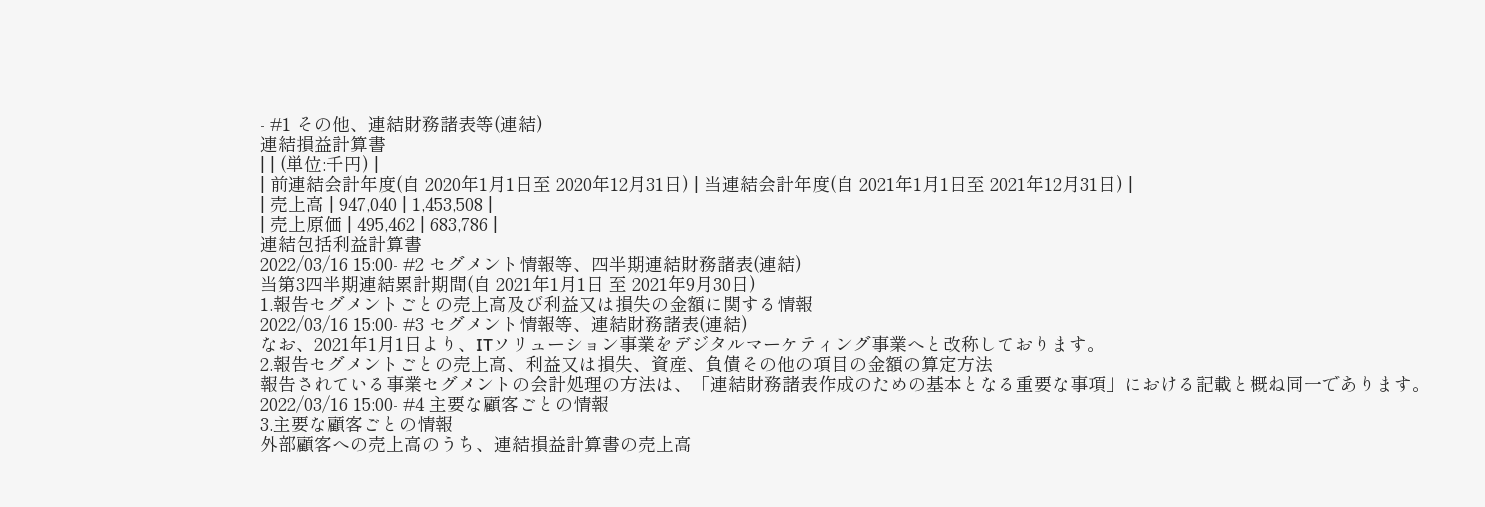- #1 その他、連結財務諸表等(連結)
連結損益計算書
| | (単位:千円) |
| 前連結会計年度(自 2020年1月1日至 2020年12月31日) | 当連結会計年度(自 2021年1月1日至 2021年12月31日) |
| 売上高 | 947,040 | 1,453,508 |
| 売上原価 | 495,462 | 683,786 |
連結包括利益計算書
2022/03/16 15:00- #2 セグメント情報等、四半期連結財務諸表(連結)
当第3四半期連結累計期間(自 2021年1月1日 至 2021年9月30日)
1.報告セグメントごとの売上高及び利益又は損失の金額に関する情報
2022/03/16 15:00- #3 セグメント情報等、連結財務諸表(連結)
なお、2021年1月1日より、ITソリューション事業をデジタルマーケティング事業へと改称しております。
2.報告セグメントごとの売上高、利益又は損失、資産、負債その他の項目の金額の算定方法
報告されている事業セグメントの会計処理の方法は、「連結財務諸表作成のための基本となる重要な事項」における記載と概ね同一であります。
2022/03/16 15:00- #4 主要な顧客ごとの情報
3.主要な顧客ごとの情報
外部顧客への売上高のうち、連結損益計算書の売上高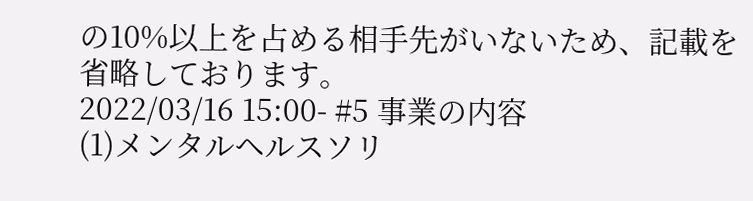の10%以上を占める相手先がいないため、記載を省略しております。
2022/03/16 15:00- #5 事業の内容
(1)メンタルヘルスソリ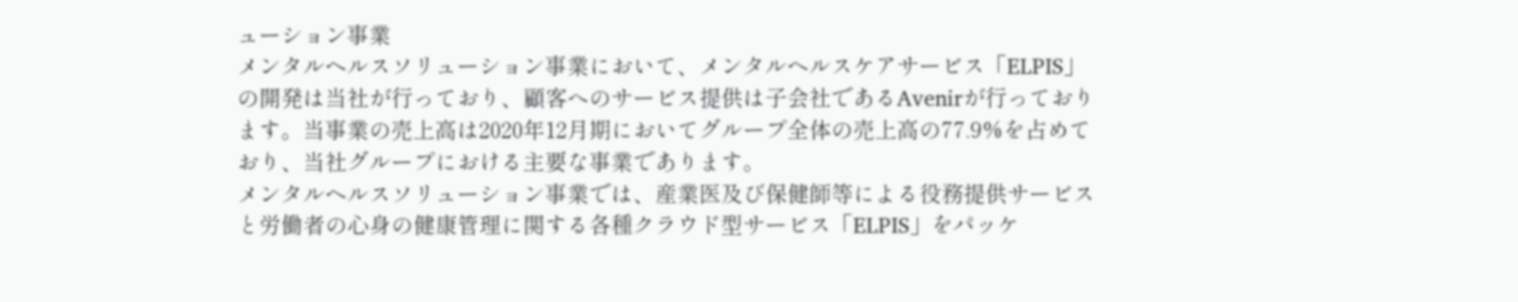ューション事業
メンタルヘルスソリューション事業において、メンタルヘルスケアサービス「ELPIS」の開発は当社が行っており、顧客へのサービス提供は子会社であるAvenirが行っております。当事業の売上高は2020年12月期においてグループ全体の売上高の77.9%を占めており、当社グループにおける主要な事業であります。
メンタルヘルスソリューション事業では、産業医及び保健師等による役務提供サービスと労働者の心身の健康管理に関する各種クラウド型サービス「ELPIS」をパッケ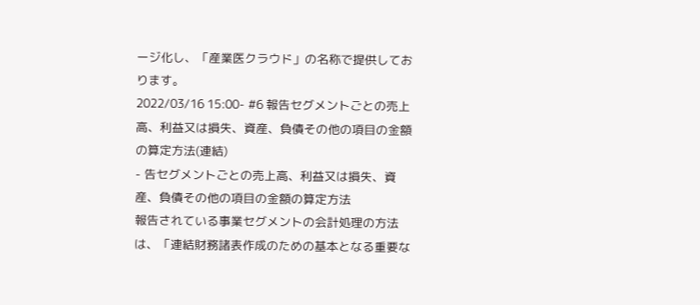ージ化し、「産業医クラウド」の名称で提供しております。
2022/03/16 15:00- #6 報告セグメントごとの売上高、利益又は損失、資産、負債その他の項目の金額の算定方法(連結)
- 告セグメントごとの売上高、利益又は損失、資産、負債その他の項目の金額の算定方法
報告されている事業セグメントの会計処理の方法は、「連結財務諸表作成のための基本となる重要な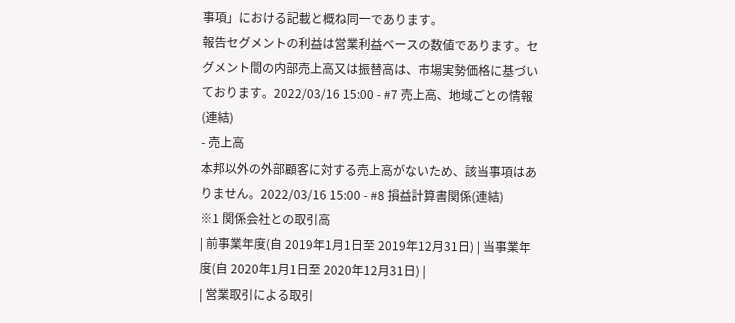事項」における記載と概ね同一であります。
報告セグメントの利益は営業利益ベースの数値であります。セグメント間の内部売上高又は振替高は、市場実勢価格に基づいております。2022/03/16 15:00 - #7 売上高、地域ごとの情報(連結)
- 売上高
本邦以外の外部顧客に対する売上高がないため、該当事項はありません。2022/03/16 15:00 - #8 損益計算書関係(連結)
※1 関係会社との取引高
| 前事業年度(自 2019年1月1日至 2019年12月31日) | 当事業年度(自 2020年1月1日至 2020年12月31日) |
| 営業取引による取引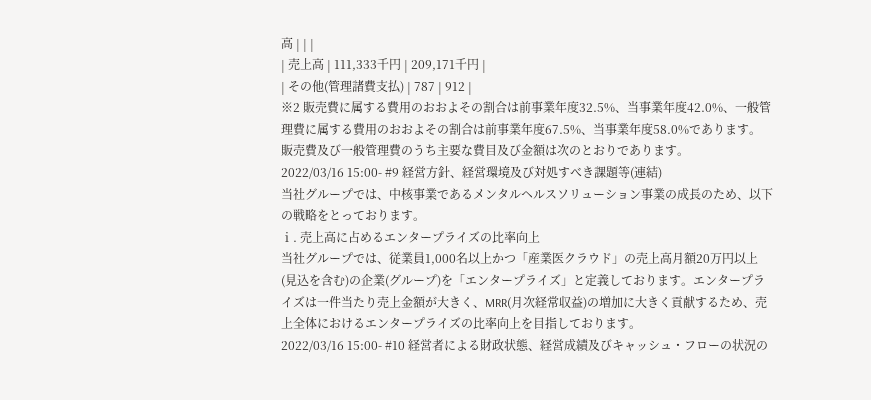高 | | |
| 売上高 | 111,333千円 | 209,171千円 |
| その他(管理諸費支払) | 787 | 912 |
※2 販売費に属する費用のおおよその割合は前事業年度32.5%、当事業年度42.0%、一般管理費に属する費用のおおよその割合は前事業年度67.5%、当事業年度58.0%であります。
販売費及び一般管理費のうち主要な費目及び金額は次のとおりであります。
2022/03/16 15:00- #9 経営方針、経営環境及び対処すべき課題等(連結)
当社グループでは、中核事業であるメンタルヘルスソリューション事業の成長のため、以下の戦略をとっております。
ⅰ. 売上高に占めるエンタープライズの比率向上
当社グループでは、従業員1,000名以上かつ「産業医クラウド」の売上高月額20万円以上(見込を含む)の企業(グループ)を「エンタープライズ」と定義しております。エンタープライズは一件当たり売上金額が大きく、MRR(月次経常収益)の増加に大きく貢献するため、売上全体におけるエンタープライズの比率向上を目指しております。
2022/03/16 15:00- #10 経営者による財政状態、経営成績及びキャッシュ・フローの状況の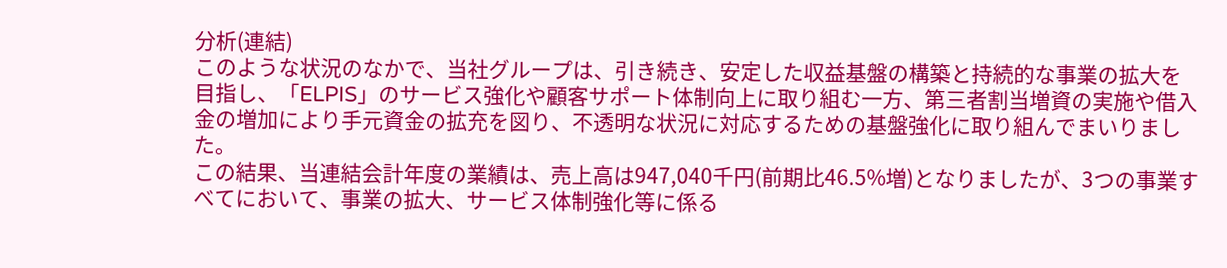分析(連結)
このような状況のなかで、当社グループは、引き続き、安定した収益基盤の構築と持続的な事業の拡大を目指し、「ELPIS」のサービス強化や顧客サポート体制向上に取り組む一方、第三者割当増資の実施や借入金の増加により手元資金の拡充を図り、不透明な状況に対応するための基盤強化に取り組んでまいりました。
この結果、当連結会計年度の業績は、売上高は947,040千円(前期比46.5%増)となりましたが、3つの事業すべてにおいて、事業の拡大、サービス体制強化等に係る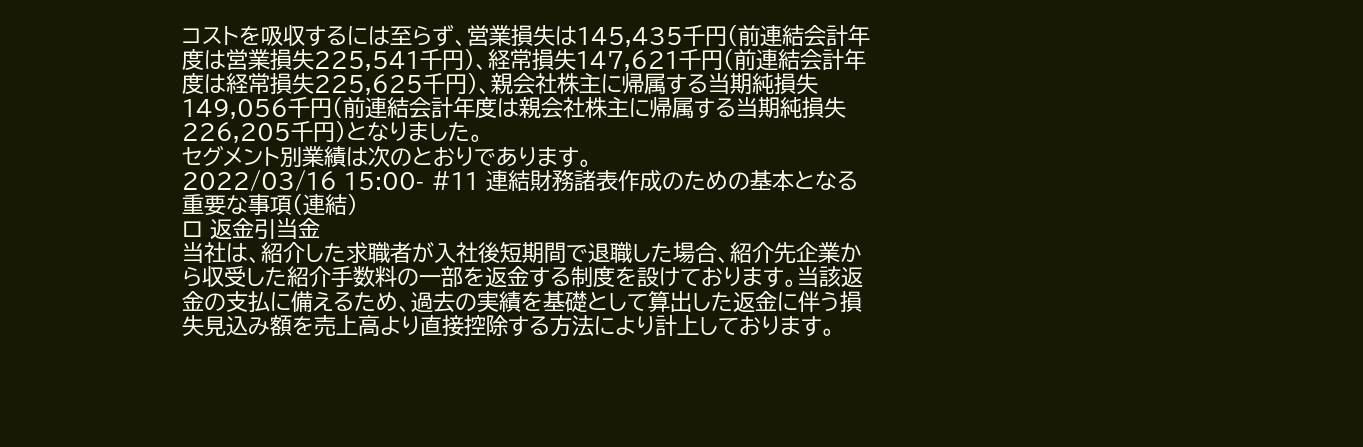コストを吸収するには至らず、営業損失は145,435千円(前連結会計年度は営業損失225,541千円)、経常損失147,621千円(前連結会計年度は経常損失225,625千円)、親会社株主に帰属する当期純損失149,056千円(前連結会計年度は親会社株主に帰属する当期純損失226,205千円)となりました。
セグメント別業績は次のとおりであります。
2022/03/16 15:00- #11 連結財務諸表作成のための基本となる重要な事項(連結)
ロ 返金引当金
当社は、紹介した求職者が入社後短期間で退職した場合、紹介先企業から収受した紹介手数料の一部を返金する制度を設けております。当該返金の支払に備えるため、過去の実績を基礎として算出した返金に伴う損失見込み額を売上高より直接控除する方法により計上しております。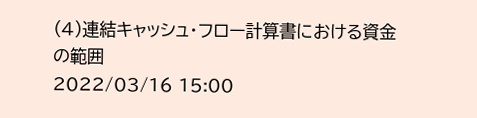(4)連結キャッシュ・フロー計算書における資金の範囲
2022/03/16 15:00